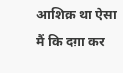आशिक़ था ऐसा मैं कि दग़ा कर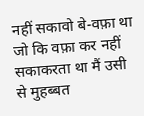नहीं सकावो बे-वफ़ा था जो कि वफ़ा कर नहीं सकाकरता था मैं उसी से मुहब्बत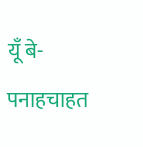यूँ बे-पनाहचाहत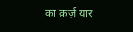का क़र्ज़ यार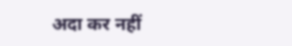अदा कर नहीं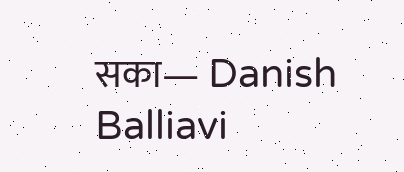सका— Danish Balliavi